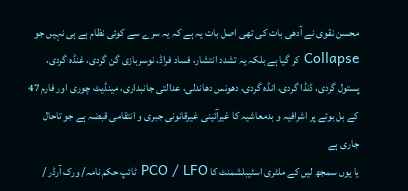محسن نقوی نے آدھی بات کی تھی اصل بات یہ ہے کہ یہ سرے سے کوئی نظام ہے ہی نہیں جو Collapse کر گیا ہے بلکہ یہ تشدد انتشار، فساد فراڈ، نوسربازی گن گردی، غنڈہ گردی، پستول گردی، ڈنڈا گردی، انڈہ گردی، دھونس دھاندلی، عدالتی جانبداری، مینڈیٹ چوری اور فارم 47 کے بل بوتے پر اشرافیہ و بدمعاشیہ کا غیرآئینی غیرقانونی جبری و انتقامی قبضہ ہے جو تاحال جاری ہے
یا یوں سمجھ لیں کے ملٹری اسٹیبلشمنٹ کا PCO / LFO ٹائپ حکم نامہ/ ورک آرڈر /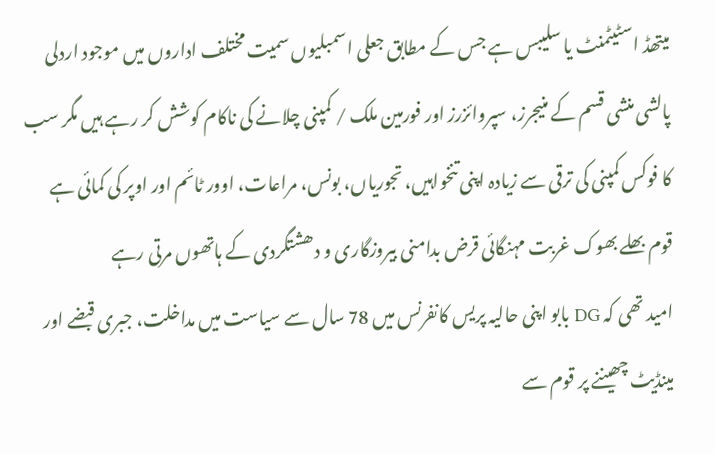میتھڈ اسٹیٹمنٹ یا سلیبس ہے جس کے مطابق جعلی اسمبلیوں سمیت مختلف اداروں میں موجود اردلی پالشی منشی قسم کے منیجرز، سپروائزرز اور فورمین ملک / کمپنی چلانے کی ناکام کوشش کر رہے ہیں مگر سب کا فوکس کمپنی کی ترقی سے زیادہ اپنی تنخواہیں، تجوریاں، بونس، مراعات، اوور ٹائم اور اوپر کی کمائی ہے
قوم بھلے بھوک غربت مہنگائی قرض بدامنی بیروزگاری و دھشتگردی کے ہاتھوں مرتی رہے
امید تھی کہ DG بابو اپنی حالیہ پریس کانفرنس میں 78 سال سے سیاست میں مداخلت، جبری قبضے اور مینڈیٹ چھیننے پر قوم سے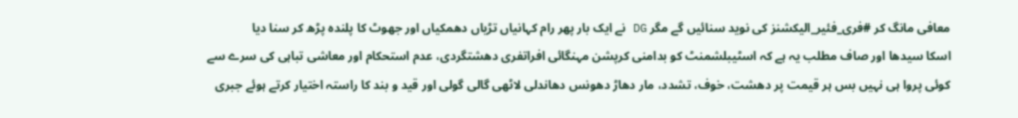معافی مانگ کر #فری_فئیر_الیکشنز کی نوید سنائیں گے مگر DG نے ایک بار پھر رام کہانیاں تڑیاں دھمکیاں اور جھوٹ کا پلندہ پڑھ کر سنا دیا
اسکا سیدھا اور صاف مطلب یہ ہے کہ اسٹیبلشمنٹ کو بدامنی کرپشن مہنگائی افراتفری دھشتگردی، عدم استحکام اور معاشی تباہی کی سرے سے کوئی پروا ہی نہیں بس ہر قیمت پر دھشت، خوف، تشدد، مار دھاڑ دھونس دھاندلی لاٹھی گالی گولی اور قید و بند کا راستہ اختیار کرتے ہوئے جبری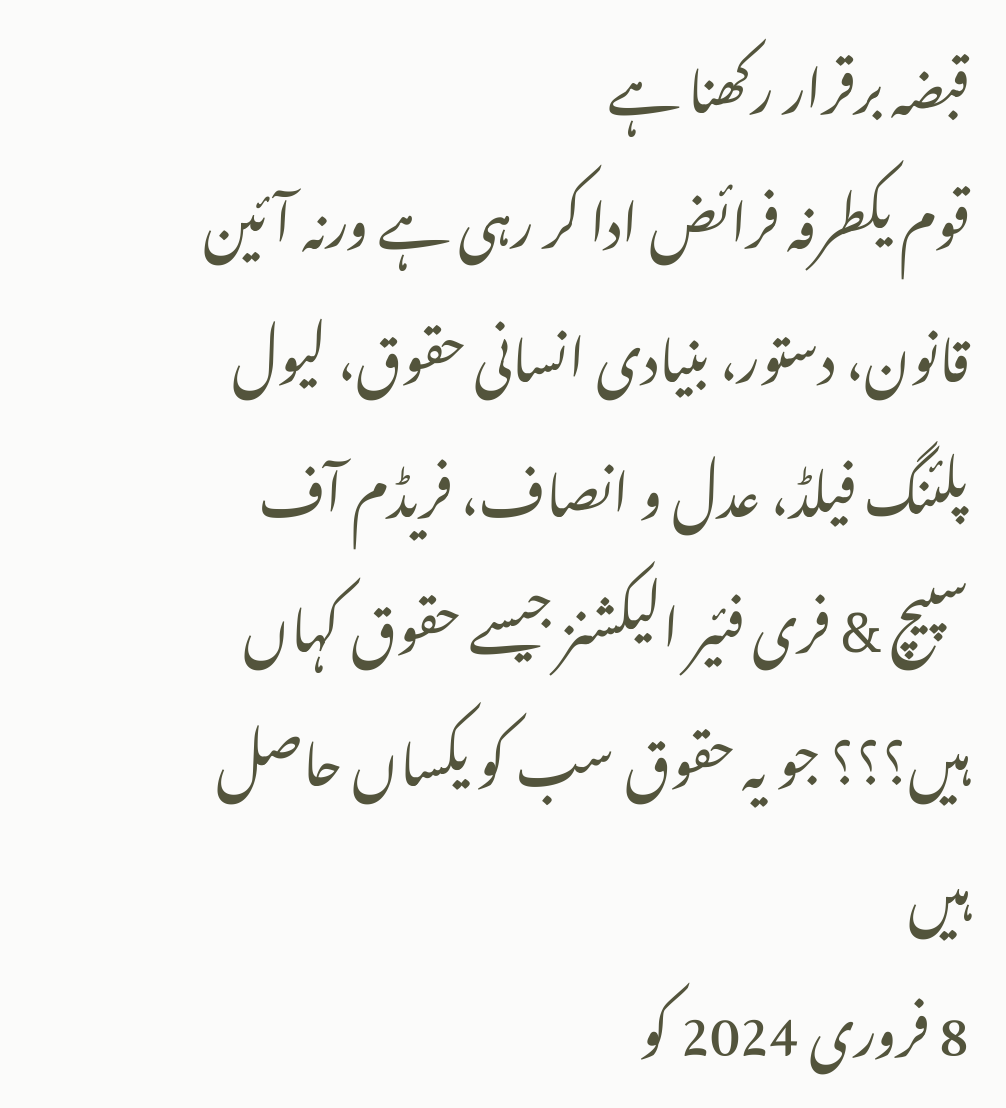قبضہ برقرار رکھنا ہے
قوم یکطرفہ فرائض ادا کر رہی ہے ورنہ آئین قانون، دستور، بنیادی انسانی حقوق، لیول پلئنگ فیلڈ، عدل و انصاف، فریڈم آف سپیچ & فری فئیر الیکشنز جیسے حقوق کہاں ہیں؟؟؟ جو یہ حقوق سب کو یکساں حاصل ہیں
8 فروری 2024 کو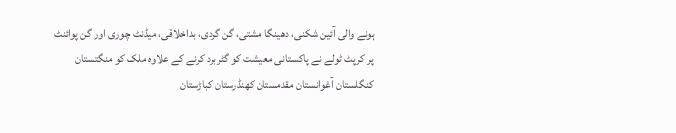ہونے والی آئین شکنی، دھینگا مشتی، گن گردی، بداخلاقی، میڈنٹ چوری اور گن پوائنٹ پر کرپٹ ٹولے نے پاکستانی معیشت کو گٹربرد کرنے کے علاوہ ملک کو منگتستان کنگلستان آغوانستان مقدمستان کھنڈرستان کباڑستان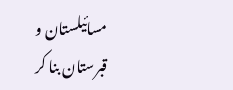مسائیلستان و قبرستان بنا کر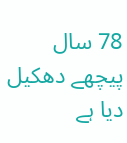78 سال پیچھے دھکیل دیا ہے